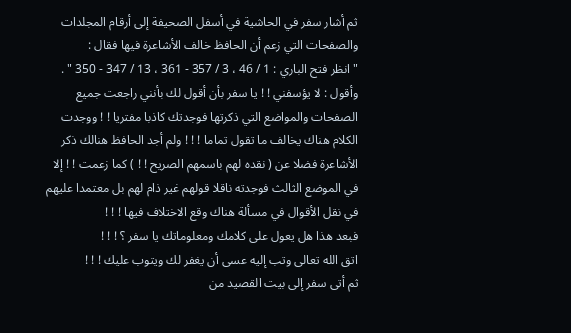ثم أشار سفر في الحاشية في أسفل الصحيفة إلى أرقام المجلدات
والصفحات التي زعم أن الحافظ خالف الأشاعرة فيها فقال :
" انظر فتح الباري : 1 / 46 ، 3 / 357 - 361 ، 13 / 347 - 350 " .
وأقول : لا يؤسفني ! ! يا سفر بأن أقول لك بأنني راجعت جميع
الصفحات والمواضع التي ذكرتها فوجدتك كاذبا مفتريا ! ! ووجدت
الكلام هناك يخالف ما تقول تماما ! ! ! ولم أجد الحافظ هنالك ذكر
الأشاعرة فضلا عن ( نقده لهم باسمهم الصريح ! ! ) كما زعمت ! ! إلا
في الموضع الثالث فوجدته ناقلا قولهم غير ذام لهم بل معتمدا عليهم
في نقل الأقوال في مسألة هناك وقع الاختلاف فيها ! ! !
فبعد هذا هل يعول على كلامك ومعلوماتك يا سفر ؟ ! ! !
اتق الله تعالى وتب إليه عسى أن يغفر لك ويتوب عليك ! ! !
ثم أتى سفر إلى بيت القصيد من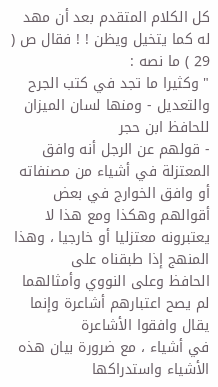كل الكلام المتقدم بعد أن مهد
له كما يتخيل ويظن ! ! فقال ص ( 29 ) ما نصه :
" وكثيرا ما تجد في كتب الجرح والتعديل - ومنها لسان الميزان للحافظ ابن حجر
- قولهم عن الرجل أنه وافق المعتزلة في أشياء من مصنفاته أو وافق الخوارج في بعض
أقوالهم وهكذا ومع هذا لا يعتبرونه معتزليا أو خارجيا ، وهذا المنهج إذا طبقناه على
الحافظ وعلى النووي وأمثالهما لم يصح اعتبارهم أشاعرة وإنما يقال وافقوا الأشاعرة
في أشياء ، مع ضرورة بيان هذه الأشياء واستدراكها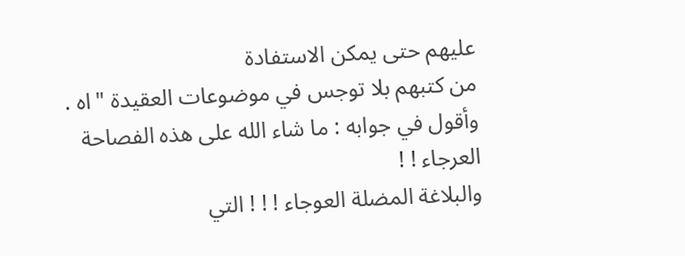عليهم حتى يمكن الاستفادة
من كتبهم بلا توجس في موضوعات العقيدة " اه .
وأقول في جوابه : ما شاء الله على هذه الفصاحة العرجاء ! !
والبلاغة المضلة العوجاء ! ! ! التي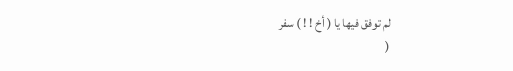لم توفق فيها يا ( أخ ! ! ) سفر
(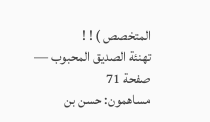المتخصص ) ! !
تهنئة الصديق المحبوب — صفحة 71
مساهمون: حسن بن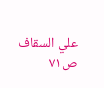علي السقاف
ص٧١